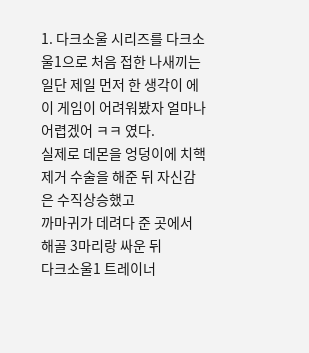1. 다크소울 시리즈를 다크소울1으로 처음 접한 나새끼는
일단 제일 먼저 한 생각이 에이 게임이 어려워봤자 얼마나 어렵겠어 ㅋㅋ 였다.
실제로 데몬을 엉덩이에 치핵제거 수술을 해준 뒤 자신감은 수직상승했고
까마귀가 데려다 준 곳에서 해골 3마리랑 싸운 뒤
다크소울1 트레이너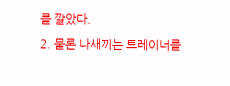를 깔았다.
2. 물론 나새끼는 트레이너를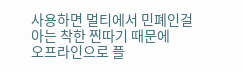사용하면 멀티에서 민폐인걸 아는 착한 찐따기 때문에
오프라인으로 플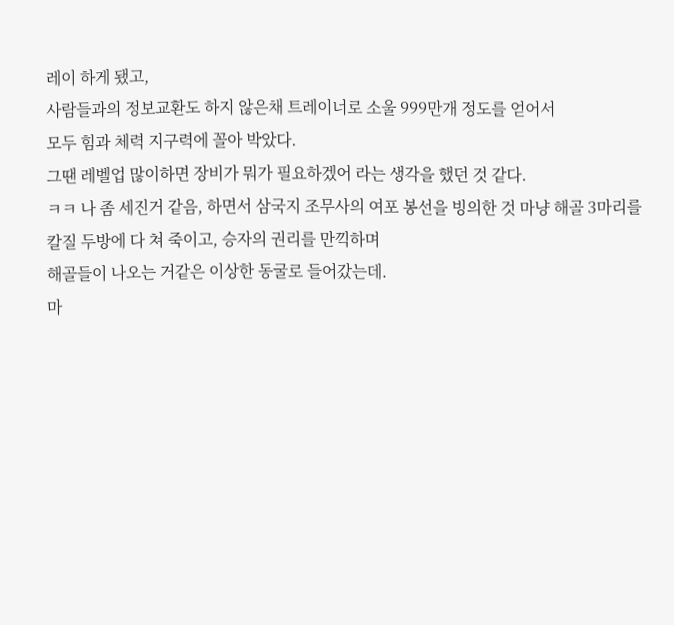레이 하게 됐고,
사람들과의 정보교환도 하지 않은채 트레이너로 소울 999만개 정도를 얻어서
모두 힘과 체력 지구력에 꼴아 박았다.
그땐 레벨업 많이하면 장비가 뭐가 필요하겠어 라는 생각을 했던 것 같다.
ㅋㅋ 나 좀 세진거 같음, 하면서 삼국지 조무사의 여포 봉선을 빙의한 것 마냥 해골 3마리를 칼질 두방에 다 쳐 죽이고, 승자의 권리를 만끽하며
해골들이 나오는 거같은 이상한 동굴로 들어갔는데.
마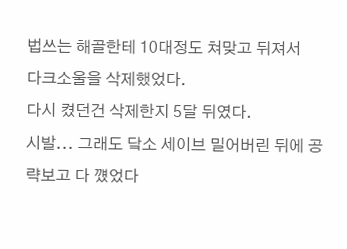법쓰는 해골한테 10대정도 쳐맞고 뒤져서
다크소울을 삭제했었다.
다시 켰던건 삭제한지 5달 뒤였다.
시발... 그래도 닼소 세이브 밀어버린 뒤에 공략보고 다 꺴었다